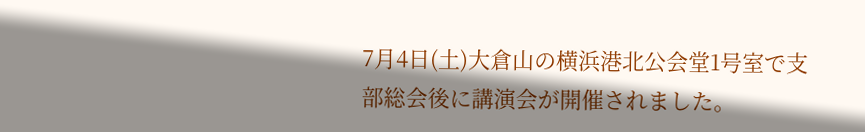7月4日(土)大倉山の横浜港北公会堂1号室で支部総会後に講演会が開催されました。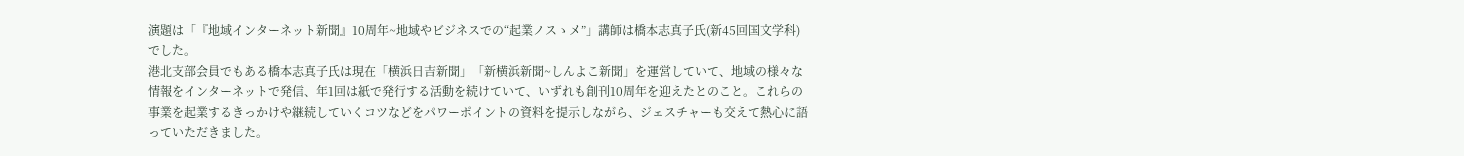演題は「『地域インターネット新聞』10周年~地域やビジネスでの“起業ノスゝメ”」講師は橋本志真子氏(新45回国文学科)でした。
港北支部会員でもある橋本志真子氏は現在「横浜日吉新聞」「新横浜新聞~しんよこ新聞」を運営していて、地域の様々な情報をインターネットで発信、年1回は紙で発行する活動を続けていて、いずれも創刊10周年を迎えたとのこと。これらの事業を起業するきっかけや継続していくコツなどをパワーポイントの資料を提示しながら、ジェスチャーも交えて熱心に語っていただきました。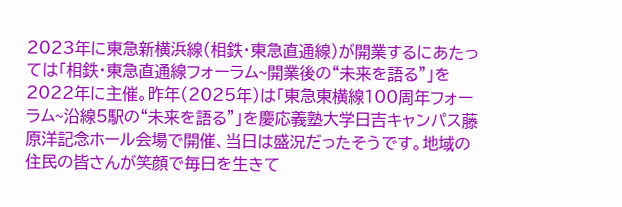2023年に東急新横浜線(相鉄・東急直通線)が開業するにあたっては「相鉄・東急直通線フォーラム~開業後の“未来を語る”」を2022年に主催。昨年(2025年)は「東急東横線100周年フォーラム~沿線5駅の“未来を語る”」を慶応義塾大学日吉キャンパス藤原洋記念ホール会場で開催、当日は盛況だったそうです。地域の住民の皆さんが笑顔で毎日を生きて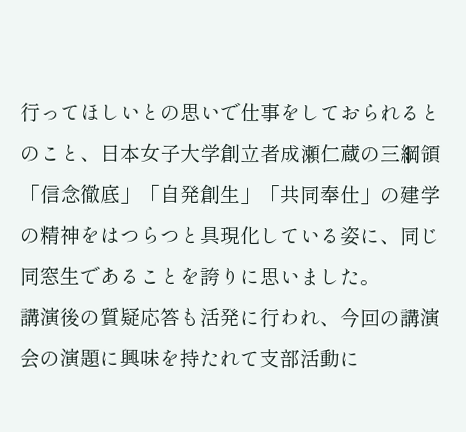行ってほしいとの思いで仕事をしておられるとのこと、日本女子大学創立者成瀬仁蔵の三綱領「信念徹底」「自発創生」「共同奉仕」の建学の精神をはつらつと具現化している姿に、同じ同窓生であることを誇りに思いました。
講演後の質疑応答も活発に行われ、今回の講演会の演題に興味を持たれて支部活動に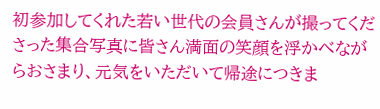初参加してくれた若い世代の会員さんが撮ってくださった集合写真に皆さん満面の笑顔を浮かべながらおさまり、元気をいただいて帰途につきま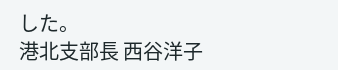した。
港北支部長 西谷洋子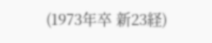(1973年卒 新23経)